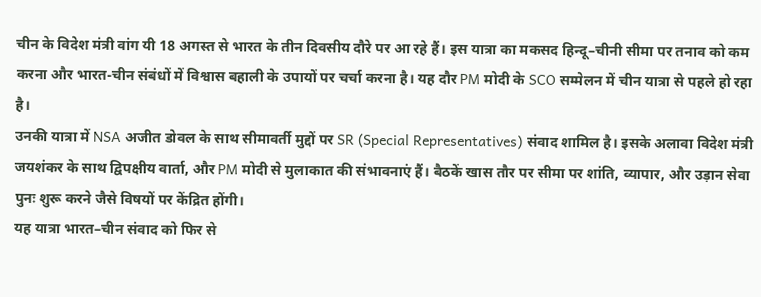चीन के विदेश मंत्री वांग यी 18 अगस्त से भारत के तीन दिवसीय दौरे पर आ रहे हैं। इस यात्रा का मकसद हिन्दू–चीनी सीमा पर तनाव को कम करना और भारत-चीन संबंधों में विश्वास बहाली के उपायों पर चर्चा करना है। यह दौर PM मोदी के SCO सम्मेलन में चीन यात्रा से पहले हो रहा है।
उनकी यात्रा में NSA अजीत डोवल के साथ सीमावर्ती मुद्दों पर SR (Special Representatives) संवाद शामिल है। इसके अलावा विदेश मंत्री जयशंकर के साथ द्विपक्षीय वार्ता, और PM मोदी से मुलाकात की संभावनाएं हैं। बैठकें खास तौर पर सीमा पर शांति, व्यापार, और उड़ान सेवा पुनः शुरू करने जैसे विषयों पर केंद्रित होंगी।
यह यात्रा भारत–चीन संवाद को फिर से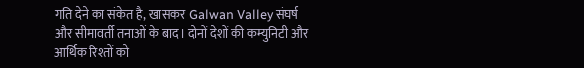गति देने का संकेत है, खासकर Galwan Valley संघर्ष और सीमावर्ती तनाओं के बाद। दोनों देशों की कम्युनिटी और आर्थिक रिश्तों को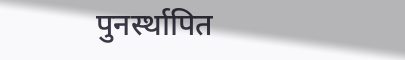पुनर्स्थापित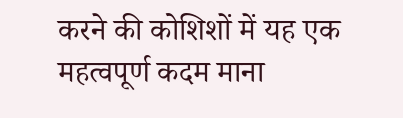करने की कोशिशों में यह एक महत्वपूर्ण कदम माना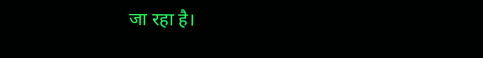जा रहा है।